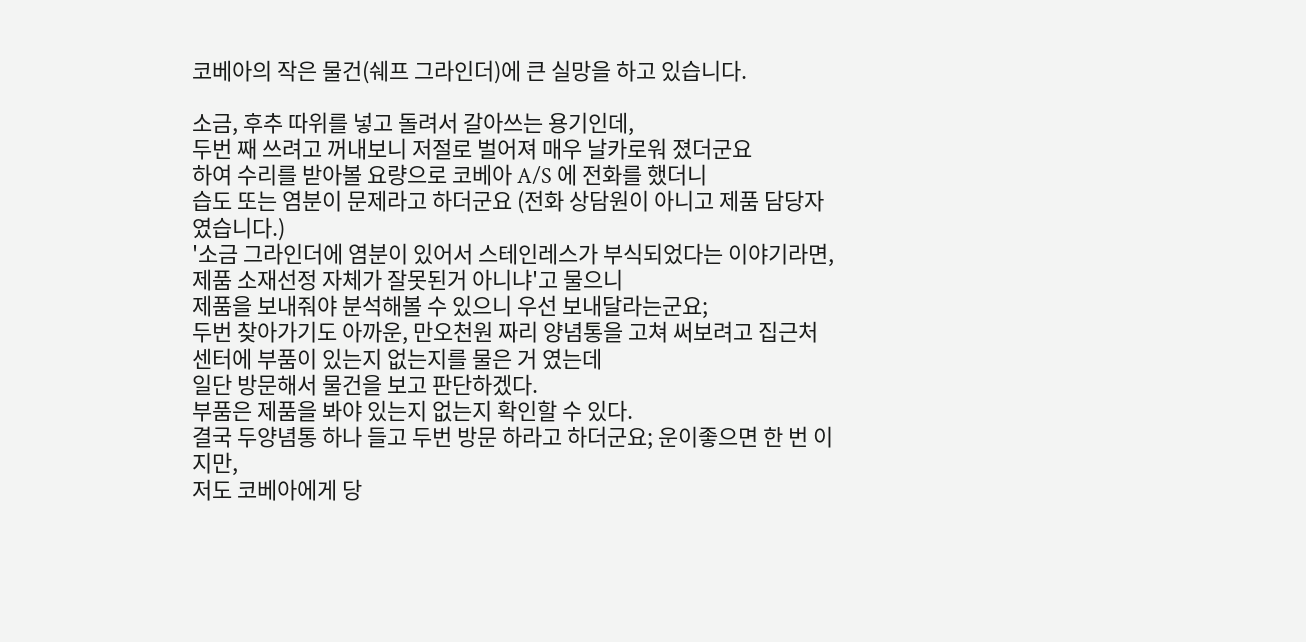코베아의 작은 물건(쉐프 그라인더)에 큰 실망을 하고 있습니다.

소금, 후추 따위를 넣고 돌려서 갈아쓰는 용기인데,
두번 째 쓰려고 꺼내보니 저절로 벌어져 매우 날카로워 졌더군요
하여 수리를 받아볼 요량으로 코베아 A/S 에 전화를 했더니
습도 또는 염분이 문제라고 하더군요 (전화 상담원이 아니고 제품 담당자 였습니다.)
'소금 그라인더에 염분이 있어서 스테인레스가 부식되었다는 이야기라면, 제품 소재선정 자체가 잘못된거 아니냐'고 물으니
제품을 보내줘야 분석해볼 수 있으니 우선 보내달라는군요;
두번 찾아가기도 아까운, 만오천원 짜리 양념통을 고쳐 써보려고 집근처 센터에 부품이 있는지 없는지를 물은 거 였는데
일단 방문해서 물건을 보고 판단하겠다.
부품은 제품을 봐야 있는지 없는지 확인할 수 있다.
결국 두양념통 하나 들고 두번 방문 하라고 하더군요; 운이좋으면 한 번 이지만,
저도 코베아에게 당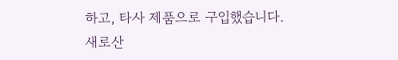하고, 타사 제품으로 구입했습니다.
새로산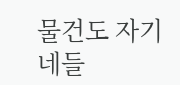물건도 자기네들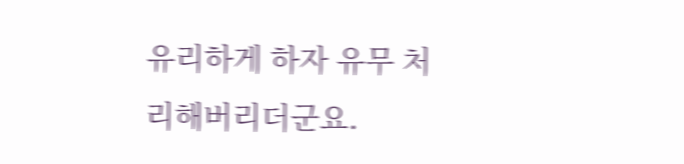유리하게 하자 유무 처리해버리더군요.